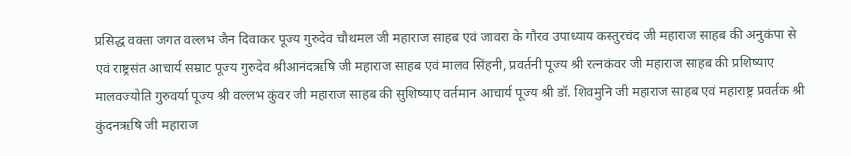प्रसिद्ध वक्ता जगत वल्लभ जैन दिवाकर पूज्य गुरुदेव चौथमल जी महाराज साहब एवं जावरा के गौरव उपाध्याय कस्तुरचंद जी महाराज साहब की अनुकंपा से एवं राष्ट्रसंत आचार्य सम्राट पूज्य गुरुदेव श्रीआनंदऋषि जी महाराज साहब एवं मालव सिंहनी, प्रवर्तनी पूज्य श्री रत्नकंवर जी महाराज साहब की प्रशिष्याए मालवज्योति गुरुवर्या पूज्य श्री वल्लभ कुंवर जी महाराज साहब की सुशिष्याए वर्तमान आचार्य पूज्य श्री डॉ. शिवमुनि जी महाराज साहब एवं महाराष्ट्र प्रवर्तक श्री कुंदनऋषि जी महाराज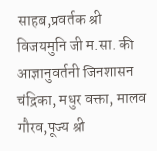साहब,प्रवर्तक श्री विजयमुनि जी म.सा. की आज्ञानुवर्तनी जिनशासन चंद्रिका, मधुर वक्ता, मालव गौरव,पूज्य श्री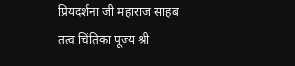प्रियदर्शना जी महाराज साहब तत्व चिंतिका पूज्य श्री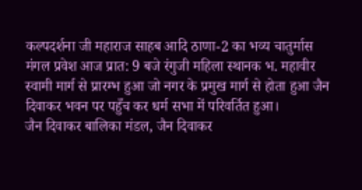कल्पदर्शना जी महाराज साहब आदि ठाणा-2 का भव्य चातुर्मास मंगल प्रवेश आज प्रात: 9 बजे रंगुजी महिला स्थानक भ. महावीर स्वामी मार्ग से प्रारम्भ हुआ जो नगर के प्रमुख मार्ग से होता हुआ जैन दिवाकर भवन पर पहुँच कर धर्म सभा में परिवर्तित हुआ।
जैन दिवाकर बालिका मंडल, जैन दिवाकर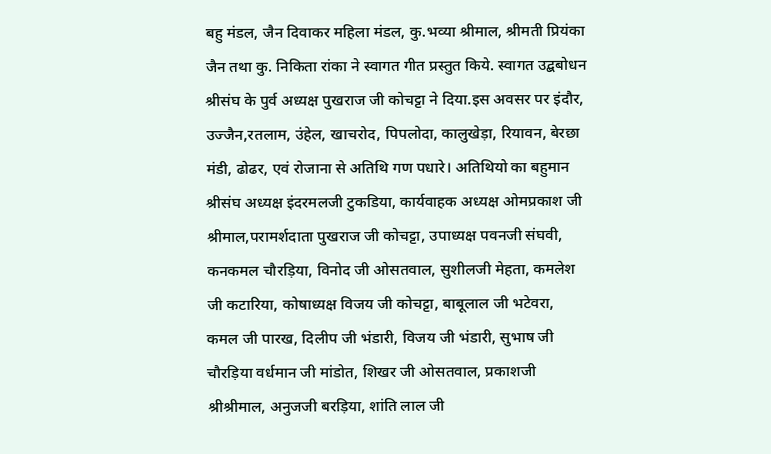बहु मंडल, जैन दिवाकर महिला मंडल, कु.भव्या श्रीमाल, श्रीमती प्रियंका जैन तथा कु. निकिता रांका ने स्वागत गीत प्रस्तुत किये. स्वागत उद्बबोधन श्रीसंघ के पुर्व अध्यक्ष पुखराज जी कोचट्टा ने दिया.इस अवसर पर इंदौर, उज्जैन,रतलाम, उंहेल, खाचरोद, पिपलोदा, कालुखेड़ा, रियावन, बेरछा मंडी, ढोढर, एवं रोजाना से अतिथि गण पधारे। अतिथियो का बहुमान श्रीसंघ अध्यक्ष इंदरमलजी टुकडिया, कार्यवाहक अध्यक्ष ओमप्रकाश जी श्रीमाल,परामर्शदाता पुखराज जी कोचट्टा, उपाध्यक्ष पवनजी संघवी, कनकमल चौरड़िया, विनोद जी ओसतवाल, सुशीलजी मेहता, कमलेश जी कटारिया, कोषाध्यक्ष विजय जी कोचट्टा, बाबूलाल जी भटेवरा, कमल जी पारख, दिलीप जी भंडारी, विजय जी भंडारी, सुभाष जी चौरड़िया वर्धमान जी मांडोत, शिखर जी ओसतवाल, प्रकाशजी श्रीश्रीमाल, अनुजजी बरड़िया, शांति लाल जी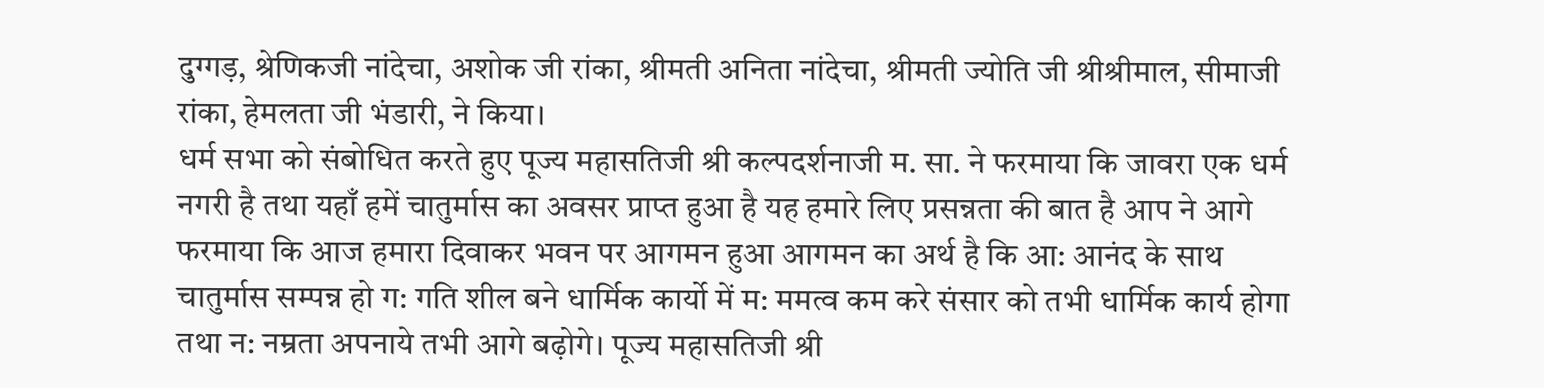दुग्गड़, श्रेणिकजी नांदेचा, अशोक जी रांका, श्रीमती अनिता नांदेचा, श्रीमती ज्योति जी श्रीश्रीमाल, सीमाजी रांका, हेमलता जी भंडारी, ने किया।
धर्म सभा को संबोधित करते हुए पूज्य महासतिजी श्री कल्पदर्शनाजी म. सा. ने फरमाया कि जावरा एक धर्म नगरी है तथा यहाँ हमें चातुर्मास का अवसर प्राप्त हुआ है यह हमारे लिए प्रसन्नता की बात है आप ने आगे फरमाया कि आज हमारा दिवाकर भवन पर आगमन हुआ आगमन का अर्थ है कि आ: आनंद के साथ चातुर्मास सम्पन्न हो ग: गति शील बने धार्मिक कार्यो में म: ममत्व कम करे संसार को तभी धार्मिक कार्य होगा तथा न: नम्रता अपनाये तभी आगे बढ़ोगे। पूज्य महासतिजी श्री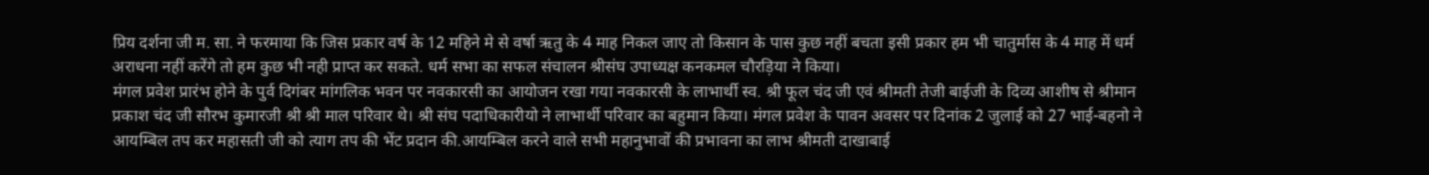प्रिय दर्शना जी म. सा. ने फरमाया कि जिस प्रकार वर्ष के 12 महिने मे से वर्षा ऋतु के 4 माह निकल जाए तो किसान के पास कुछ नहीं बचता इसी प्रकार हम भी चातुर्मास के 4 माह में धर्म अराधना नहीं करेंगे तो हम कुछ भी नही प्राप्त कर सकते. धर्म सभा का सफल संचालन श्रीसंघ उपाध्यक्ष कनकमल चौरड़िया ने किया।
मंगल प्रवेश प्रारंभ होने के पुर्व दिगंबर मांगलिक भवन पर नवकारसी का आयोजन रखा गया नवकारसी के लाभार्थी स्व. श्री फूल चंद जी एवं श्रीमती तेजी बाईजी के दिव्य आशीष से श्रीमान प्रकाश चंद जी सौरभ कुमारजी श्री श्री माल परिवार थे। श्री संघ पदाधिकारीयो ने लाभार्थी परिवार का बहुमान किया। मंगल प्रवेश के पावन अवसर पर दिनांक 2 जुलाई को 27 भाई-बहनो ने आयम्बिल तप कर महासती जी को त्याग तप की भेंट प्रदान की.आयम्बिल करने वाले सभी महानुभावों की प्रभावना का लाभ श्रीमती दाखाबाई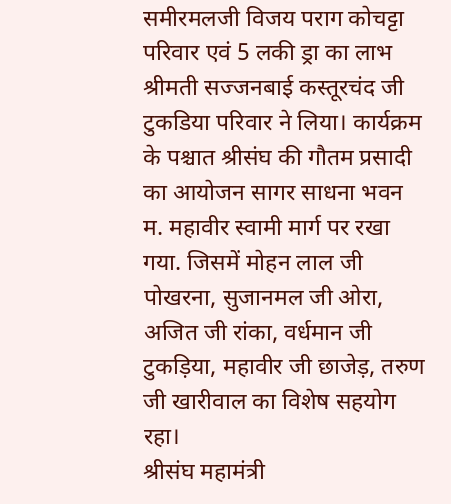समीरमलजी विजय पराग कोचट्टा परिवार एवं 5 लकी ड्रा का लाभ श्रीमती सज्जनबाई कस्तूरचंद जी टुकडिया परिवार ने लिया। कार्यक्रम के पश्चात श्रीसंघ की गौतम प्रसादी का आयोजन सागर साधना भवन म. महावीर स्वामी मार्ग पर रखा गया. जिसमें मोहन लाल जी पोखरना, सुजानमल जी ओरा, अजित जी रांका, वर्धमान जी टुकड़िया, महावीर जी छाजेड़, तरुण जी खारीवाल का विशेष सहयोग रहा।
श्रीसंघ महामंत्री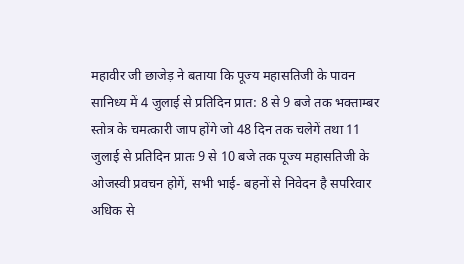महावीर जी छाजेड़ ने बताया कि पूज्य महासतिजी के पावन सानिध्य में 4 जुलाई से प्रतिदिन प्रात: 8 से 9 बजे तक भक्ताम्बर स्तोत्र के चमत्कारी जाप होंगे जो 48 दिन तक चलेगें तथा 11 जुलाई से प्रतिदिन प्रातः 9 से 10 बजे तक पूज्य महासतिजी के ओजस्वी प्रवचन होगें, सभी भाई- बहनों से निवेदन है सपरिवार अधिक से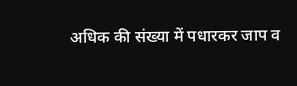अधिक की संख्या में पधारकर जाप व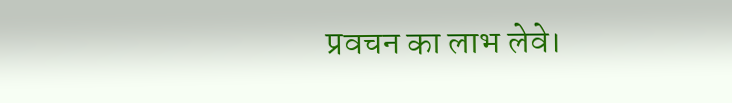प्रवचन का लाभ लेवे।